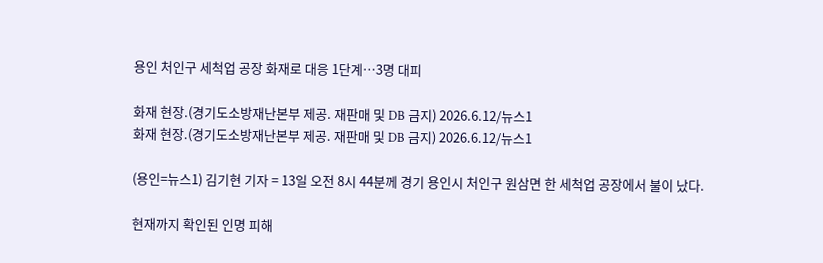용인 처인구 세척업 공장 화재로 대응 1단계…3명 대피

화재 현장.(경기도소방재난본부 제공. 재판매 및 DB 금지) 2026.6.12/뉴스1
화재 현장.(경기도소방재난본부 제공. 재판매 및 DB 금지) 2026.6.12/뉴스1

(용인=뉴스1) 김기현 기자 = 13일 오전 8시 44분께 경기 용인시 처인구 원삼면 한 세척업 공장에서 불이 났다.

현재까지 확인된 인명 피해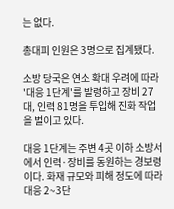는 없다.

총대피 인원은 3명으로 집계됐다.

소방 당국은 연소 확대 우려에 따라 '대응 1단계'를 발령하고 장비 27대, 인력 81명을 투입해 진화 작업을 벌이고 있다.

대응 1단계는 주변 4곳 이하 소방서에서 인력·장비를 동원하는 경보령이다. 화재 규모와 피해 정도에 따라 대응 2~3단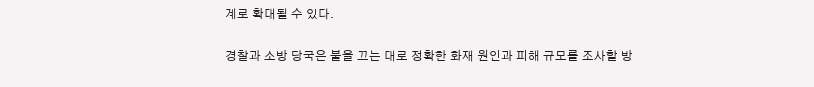계로 확대될 수 있다.

경찰과 소방 당국은 불을 끄는 대로 정확한 화재 원인과 피해 규모를 조사할 방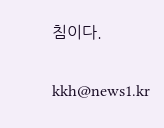침이다.

kkh@news1.kr